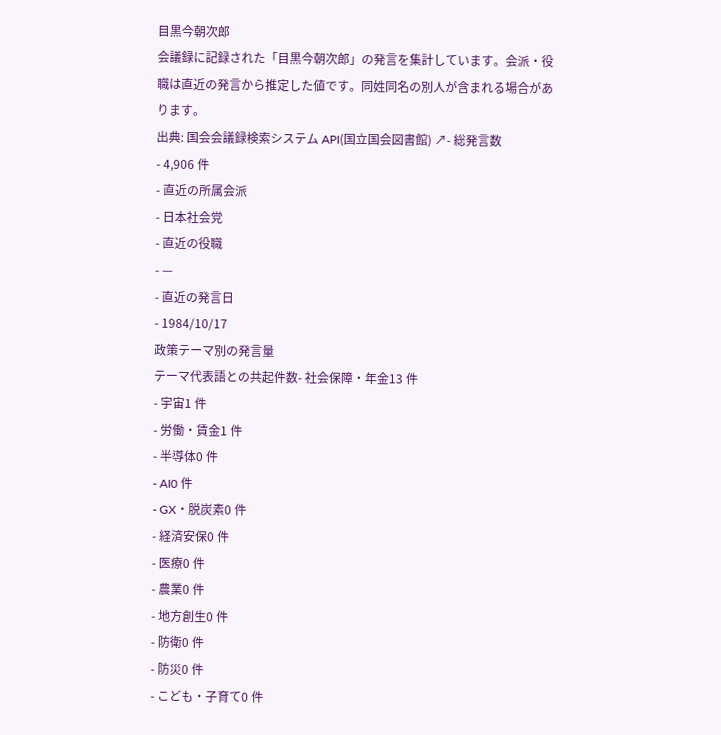目黒今朝次郎
会議録に記録された「目黒今朝次郎」の発言を集計しています。会派・役職は直近の発言から推定した値です。同姓同名の別人が含まれる場合があります。
出典: 国会会議録検索システム API(国立国会図書館) ↗- 総発言数
- 4,906 件
- 直近の所属会派
- 日本社会党
- 直近の役職
- —
- 直近の発言日
- 1984/10/17
政策テーマ別の発言量
テーマ代表語との共起件数- 社会保障・年金13 件
- 宇宙1 件
- 労働・賃金1 件
- 半導体0 件
- AI0 件
- GX・脱炭素0 件
- 経済安保0 件
- 医療0 件
- 農業0 件
- 地方創生0 件
- 防衛0 件
- 防災0 件
- こども・子育て0 件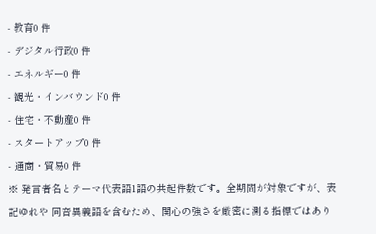- 教育0 件
- デジタル行政0 件
- エネルギー0 件
- 観光・インバウンド0 件
- 住宅・不動産0 件
- スタートアップ0 件
- 通商・貿易0 件
※ 発言者名とテーマ代表語1語の共起件数です。全期間が対象ですが、表記ゆれや 同音異義語を含むため、関心の強さを厳密に測る指標ではあり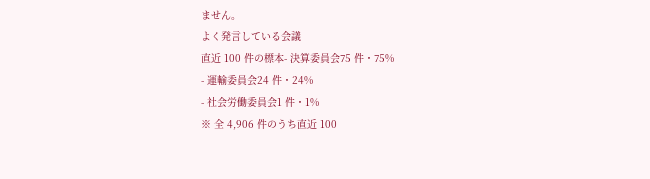ません。
よく発言している会議
直近 100 件の標本- 決算委員会75 件・75%
- 運輸委員会24 件・24%
- 社会労働委員会1 件・1%
※ 全 4,906 件のうち直近 100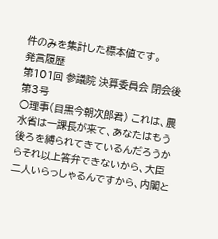件のみを集計した標本値です。
発言履歴
第101回 参議院 決算委員会 閉会後第3号
○理事(目黒今朝次郎君) これは、農水省は一課長が来て、あなたはもう後ろを縛られてきているんだろうからそれ以上答弁できないから、大臣二人いらっしゃるんですから、内閣と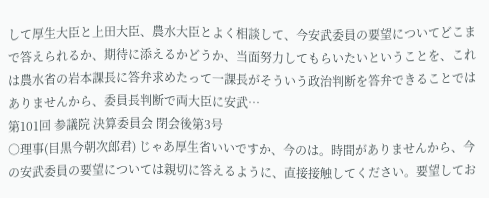して厚生大臣と上田大臣、農水大臣とよく相談して、今安武委員の要望についてどこまで答えられるか、期待に添えるかどうか、当面努力してもらいたいということを、これは農水省の岩本課長に答弁求めたって一課長がそういう政治判断を答弁できることではありませんから、委員長判断で両大臣に安武…
第101回 参議院 決算委員会 閉会後第3号
○理事(目黒今朝次郎君) じゃあ厚生省いいですか、今のは。時間がありませんから、今の安武委員の要望については親切に答えるように、直接接触してください。要望してお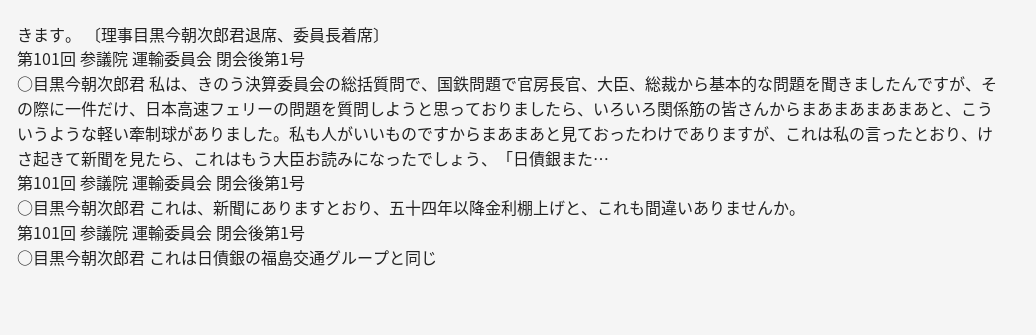きます。 〔理事目黒今朝次郎君退席、委員長着席〕
第101回 参議院 運輸委員会 閉会後第1号
○目黒今朝次郎君 私は、きのう決算委員会の総括質問で、国鉄問題で官房長官、大臣、総裁から基本的な問題を聞きましたんですが、その際に一件だけ、日本高速フェリーの問題を質問しようと思っておりましたら、いろいろ関係筋の皆さんからまあまあまあまあと、こういうような軽い牽制球がありました。私も人がいいものですからまあまあと見ておったわけでありますが、これは私の言ったとおり、けさ起きて新聞を見たら、これはもう大臣お読みになったでしょう、「日債銀また…
第101回 参議院 運輸委員会 閉会後第1号
○目黒今朝次郎君 これは、新聞にありますとおり、五十四年以降金利棚上げと、これも間違いありませんか。
第101回 参議院 運輸委員会 閉会後第1号
○目黒今朝次郎君 これは日債銀の福島交通グループと同じ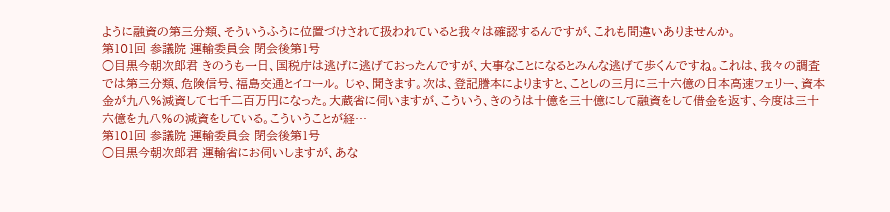ように融資の第三分類、そういうふうに位置づけされて扱われていると我々は確認するんですが、これも間違いありませんか。
第101回 参議院 運輸委員会 閉会後第1号
○目黒今朝次郎君 きのうも一日、国税庁は逃げに逃げておったんですが、大事なことになるとみんな逃げて歩くんですね。これは、我々の調査では第三分類、危険信号、福島交通とイコール。 じゃ、聞きます。次は、登記謄本によりますと、ことしの三月に三十六億の日本高速フェリー、資本金が九八%減資して七千二百万円になった。大蔵省に伺いますが、こういう、きのうは十億を三十億にして融資をして借金を返す、今度は三十六億を九八%の減資をしている。こういうことが経…
第101回 参議院 運輸委員会 閉会後第1号
○目黒今朝次郎君 運輸省にお伺いしますが、あな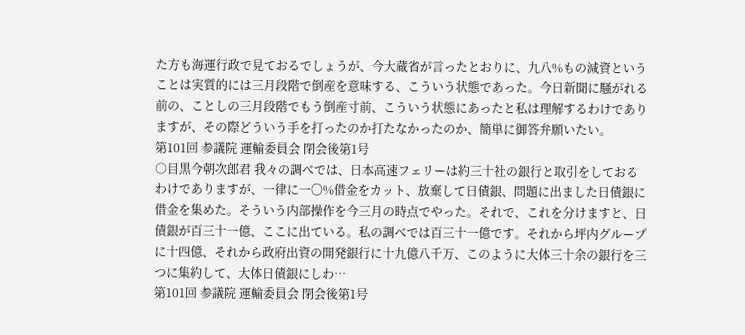た方も海運行政で見ておるでしょうが、今大蔵省が言ったとおりに、九八%もの減資ということは実質的には三月段階で倒産を意味する、こういう状態であった。今日新聞に騒がれる前の、ことしの三月段階でもう倒産寸前、こういう状態にあったと私は理解するわけでありますが、その際どういう手を打ったのか打たなかったのか、簡単に御答弁願いたい。
第101回 参議院 運輸委員会 閉会後第1号
○目黒今朝次郎君 我々の調べでは、日本高速フェリーは約三十社の銀行と取引をしておるわけでありますが、一律に一〇%借金をカット、放棄して日債銀、問題に出ました日債銀に借金を集めた。そういう内部操作を今三月の時点でやった。それで、これを分けますと、日債銀が百三十一億、ここに出ている。私の調べでは百三十一億です。それから坪内グループに十四億、それから政府出資の開発銀行に十九億八千万、このように大体三十余の銀行を三つに集約して、大体日債銀にしわ…
第101回 参議院 運輸委員会 閉会後第1号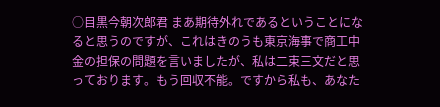○目黒今朝次郎君 まあ期待外れであるということになると思うのですが、これはきのうも東京海事で商工中金の担保の問題を言いましたが、私は二束三文だと思っております。もう回収不能。ですから私も、あなた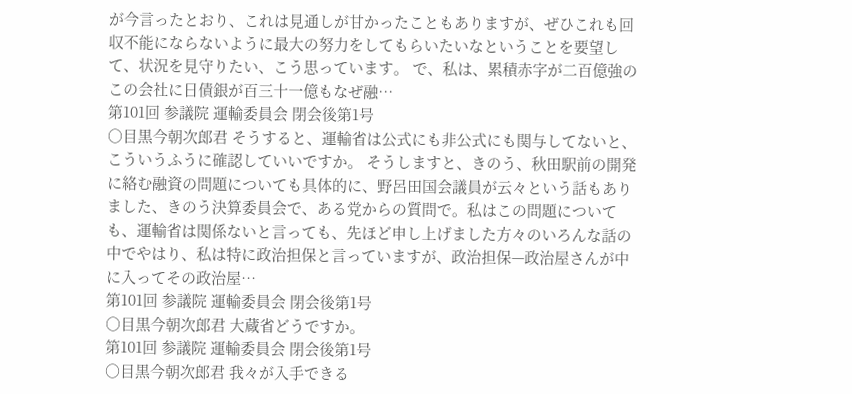が今言ったとおり、これは見通しが甘かったこともありますが、ぜひこれも回収不能にならないように最大の努力をしてもらいたいなということを要望して、状況を見守りたい、こう思っています。 で、私は、累積赤字が二百億強のこの会社に日債銀が百三十一億もなぜ融…
第101回 参議院 運輸委員会 閉会後第1号
○目黒今朝次郎君 そうすると、運輸省は公式にも非公式にも関与してないと、こういうふうに確認していいですか。 そうしますと、きのう、秋田駅前の開発に絡む融資の問題についても具体的に、野呂田国会議員が云々という話もありました、きのう決算委員会で、ある党からの質問で。私はこの問題についても、運輸省は関係ないと言っても、先ほど申し上げました方々のいろんな話の中でやはり、私は特に政治担保と言っていますが、政治担保—政治屋さんが中に入ってその政治屋…
第101回 参議院 運輸委員会 閉会後第1号
○目黒今朝次郎君 大蔵省どうですか。
第101回 参議院 運輸委員会 閉会後第1号
○目黒今朝次郎君 我々が入手できる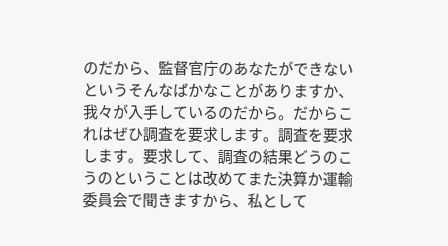のだから、監督官庁のあなたができないというそんなばかなことがありますか、我々が入手しているのだから。だからこれはぜひ調査を要求します。調査を要求します。要求して、調査の結果どうのこうのということは改めてまた決算か運輸委員会で聞きますから、私として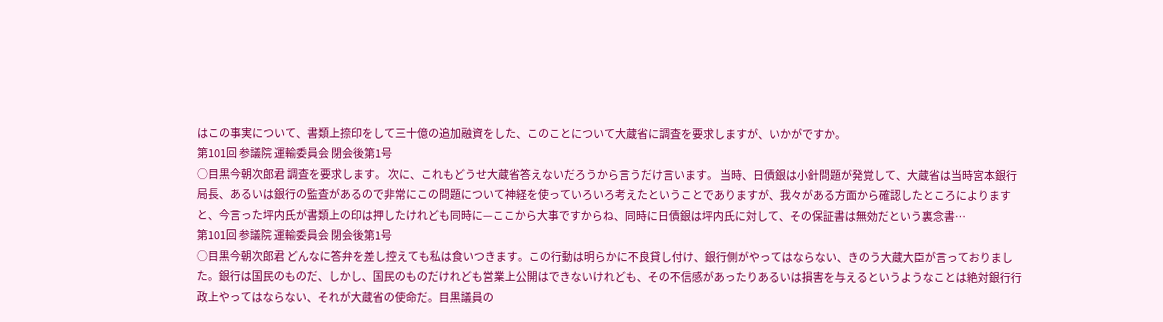はこの事実について、書類上捺印をして三十億の追加融資をした、このことについて大蔵省に調査を要求しますが、いかがですか。
第101回 参議院 運輸委員会 閉会後第1号
○目黒今朝次郎君 調査を要求します。 次に、これもどうせ大蔵省答えないだろうから言うだけ言います。 当時、日債銀は小針問題が発覚して、大蔵省は当時宮本銀行局長、あるいは銀行の監査があるので非常にこの問題について神経を使っていろいろ考えたということでありますが、我々がある方面から確認したところによりますと、今言った坪内氏が書類上の印は押したけれども同時に—ここから大事ですからね、同時に日債銀は坪内氏に対して、その保証書は無効だという裏念書…
第101回 参議院 運輸委員会 閉会後第1号
○目黒今朝次郎君 どんなに答弁を差し控えても私は食いつきます。この行動は明らかに不良貸し付け、銀行側がやってはならない、きのう大蔵大臣が言っておりました。銀行は国民のものだ、しかし、国民のものだけれども営業上公開はできないけれども、その不信感があったりあるいは損害を与えるというようなことは絶対銀行行政上やってはならない、それが大蔵省の使命だ。目黒議員の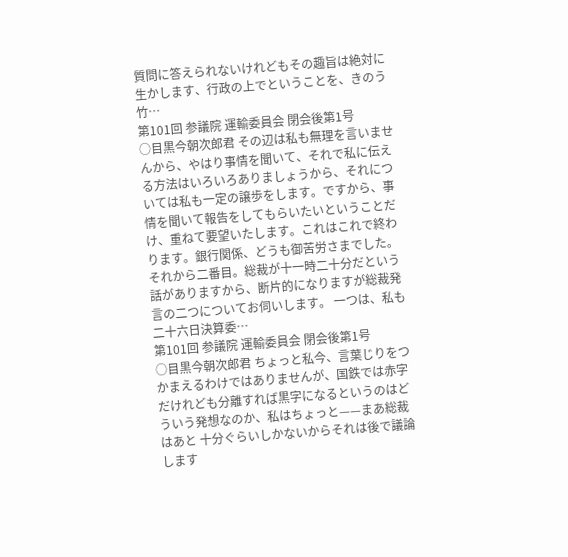質問に答えられないけれどもその趣旨は絶対に生かします、行政の上でということを、きのう竹…
第101回 参議院 運輸委員会 閉会後第1号
○目黒今朝次郎君 その辺は私も無理を言いませんから、やはり事情を聞いて、それで私に伝える方法はいろいろありましょうから、それについては私も一定の譲歩をします。ですから、事情を聞いて報告をしてもらいたいということだけ、重ねて要望いたします。これはこれで終わります。銀行関係、どうも御苦労さまでした。 それから二番目。総裁が十一時二十分だという話がありますから、断片的になりますが総裁発言の二つについてお伺いします。 一つは、私も二十六日決算委…
第101回 参議院 運輸委員会 閉会後第1号
○目黒今朝次郎君 ちょっと私今、言葉じりをつかまえるわけではありませんが、国鉄では赤字だけれども分離すれば黒字になるというのはどういう発想なのか、私はちょっと——まあ総裁はあと 十分ぐらいしかないからそれは後で議論します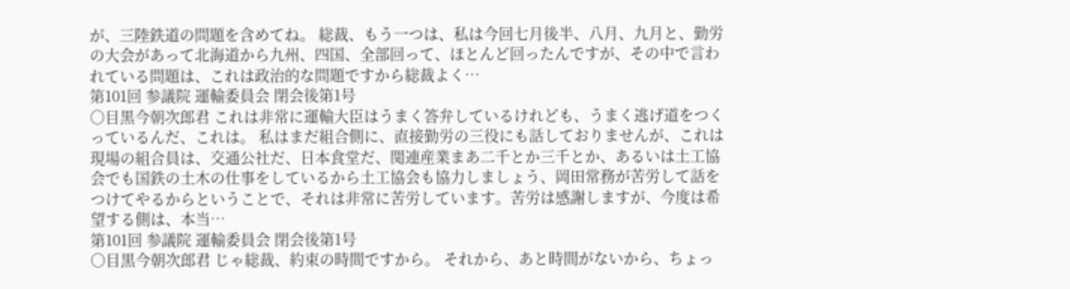が、三陸鉄道の問題を含めてね。 総裁、もう一つは、私は今回七月後半、八月、九月と、勤労の大会があって北海道から九州、四国、全部回って、ほとんど回ったんですが、その中で言われている問題は、これは政治的な問題ですから総裁よく…
第101回 参議院 運輸委員会 閉会後第1号
○目黒今朝次郎君 これは非常に運輸大臣はうまく答弁しているけれども、うまく逃げ道をつくっているんだ、これは。 私はまだ組合側に、直接勤労の三役にも話しておりませんが、これは現場の組合員は、交通公社だ、日本食堂だ、関連産業まあ二千とか三千とか、あるいは土工協会でも国鉄の土木の仕事をしているから土工協会も協力しましょう、岡田常務が苦労して話をつけてやるからということで、それは非常に苦労しています。苦労は感謝しますが、今度は希望する側は、本当…
第101回 参議院 運輸委員会 閉会後第1号
○目黒今朝次郎君 じゃ総裁、約束の時間ですから。 それから、あと時間がないから、ちょっ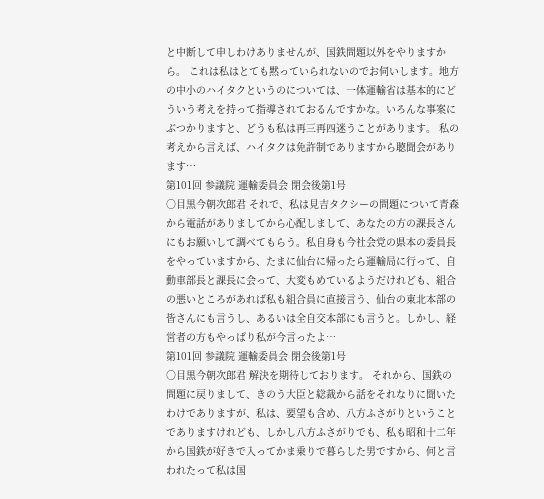と中断して申しわけありませんが、国鉄問題以外をやりますから。 これは私はとても黙っていられないのでお伺いします。地方の中小のハイタクというのについては、一体運輸省は基本的にどういう考えを持って指導されておるんですかな。いろんな事案にぶつかりますと、どうも私は再三再四迷うことがあります。 私の考えから言えば、ハイタクは免許制でありますから聴聞会があります…
第101回 参議院 運輸委員会 閉会後第1号
○目黒今朝次郎君 それで、私は見吉タクシーの問題について青森から電話がありましてから心配しまして、あなたの方の課長さんにもお願いして調べてもらう。私自身も今社会党の県本の委員長をやっていますから、たまに仙台に帰ったら運輸局に行って、自動車部長と課長に会って、大変もめているようだけれども、組合の悪いところがあれば私も組合員に直接言う、仙台の東北本部の皆さんにも言うし、あるいは全自交本部にも言うと。しかし、経営者の方もやっぱり私が今言ったよ…
第101回 参議院 運輸委員会 閉会後第1号
○目黒今朝次郎君 解決を期待しております。 それから、国鉄の問題に戻りまして、きのう大臣と総裁から話をそれなりに聞いたわけでありますが、私は、要望も含め、八方ふさがりということでありますけれども、しかし八方ふさがりでも、私も昭和十二年から国鉄が好きで入ってかま乗りで暮らした男ですから、何と言われたって私は国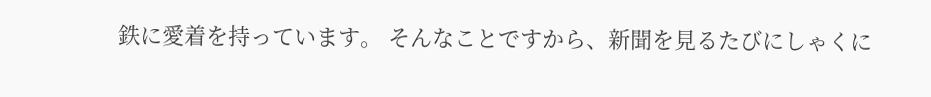鉄に愛着を持っています。 そんなことですから、新聞を見るたびにしゃくに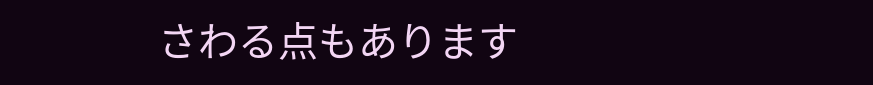さわる点もあります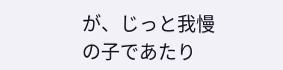が、じっと我慢の子であたり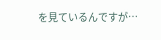を見ているんですが…